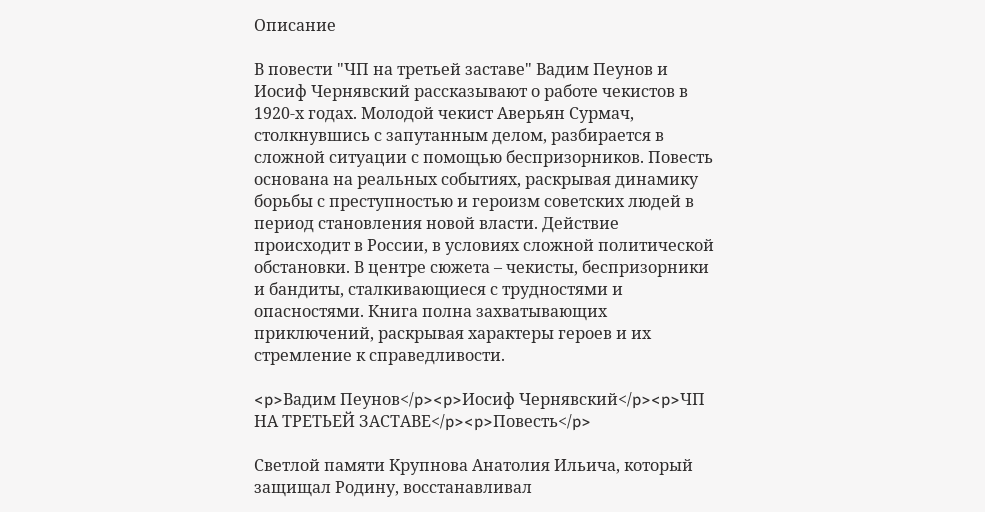Описание

В повести "ЧП на третьей заставе" Вадим Пеунов и Иосиф Чернявский рассказывают о работе чекистов в 1920-х годах. Молодой чекист Аверьян Сурмач, столкнувшись с запутанным делом, разбирается в сложной ситуации с помощью беспризорников. Повесть основана на реальных событиях, раскрывая динамику борьбы с преступностью и героизм советских людей в период становления новой власти. Действие происходит в России, в условиях сложной политической обстановки. В центре сюжета – чекисты, беспризорники и бандиты, сталкивающиеся с трудностями и опасностями. Книга полна захватывающих приключений, раскрывая характеры героев и их стремление к справедливости.

<p>Вадим Пеунов</p><p>Иосиф Чернявский</p><p>ЧП НА ТРЕТЬЕЙ ЗАСТАВЕ</p><p>Повесть</p>

Светлой памяти Крупнова Анатолия Ильича, который защищал Родину, восстанавливал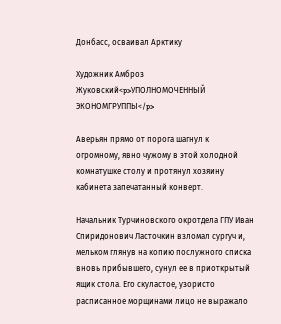Донбасс, осваивал Арктику

Художник Амброз Жуковский<p>УПОЛНОМОЧЕННЫЙ ЭКОНОМГРУППЫ</p>

Аверьян прямо от порога шагнул к огромному, явно чужому в этой холодной комнатушке столу и протянул хозяину кабинета запечатанный конверт.

Начальник Турчиновского окротдела ГПУ Иван Спиридонович Ласточкин взломал сургуч и, мельком глянув на копию послужного списка вновь прибывшего, сунул ее в приоткрытый ящик стола. Его скуластое, узористо расписанное морщинами лицо не выражало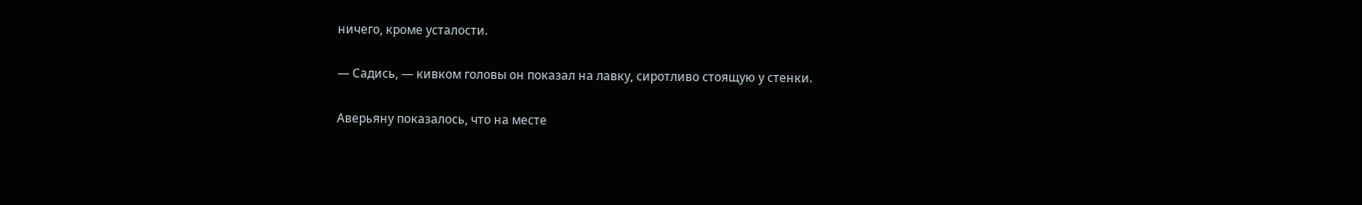ничего, кроме усталости.

— Садись, — кивком головы он показал на лавку, сиротливо стоящую у стенки.

Аверьяну показалось, что на месте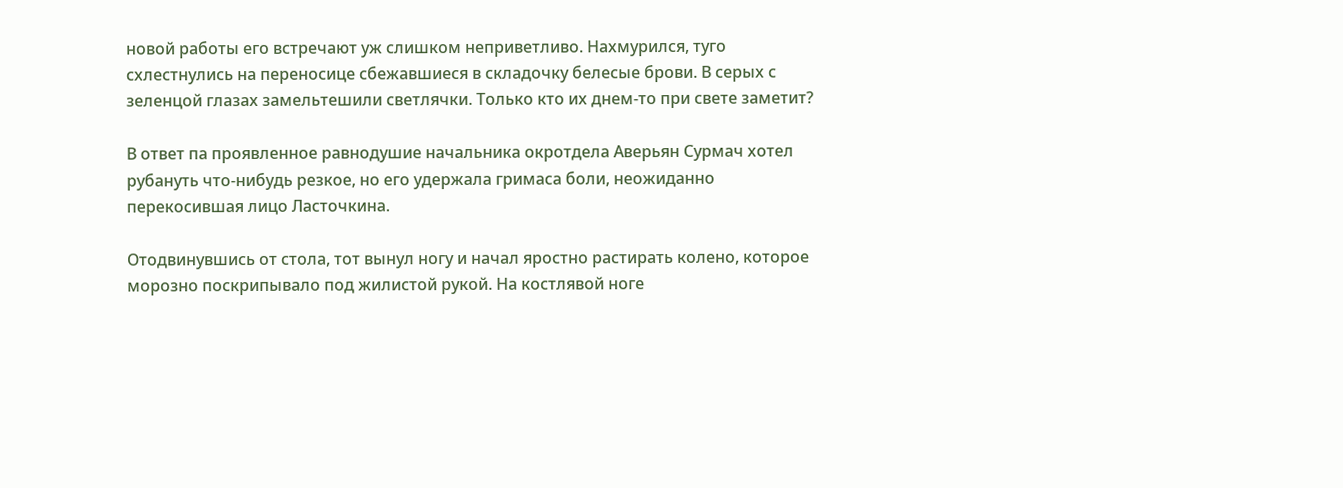новой работы его встречают уж слишком неприветливо. Нахмурился, туго схлестнулись на переносице сбежавшиеся в складочку белесые брови. В серых с зеленцой глазах замельтешили светлячки. Только кто их днем-то при свете заметит?

В ответ па проявленное равнодушие начальника окротдела Аверьян Сурмач хотел рубануть что-нибудь резкое, но его удержала гримаса боли, неожиданно перекосившая лицо Ласточкина.

Отодвинувшись от стола, тот вынул ногу и начал яростно растирать колено, которое морозно поскрипывало под жилистой рукой. На костлявой ноге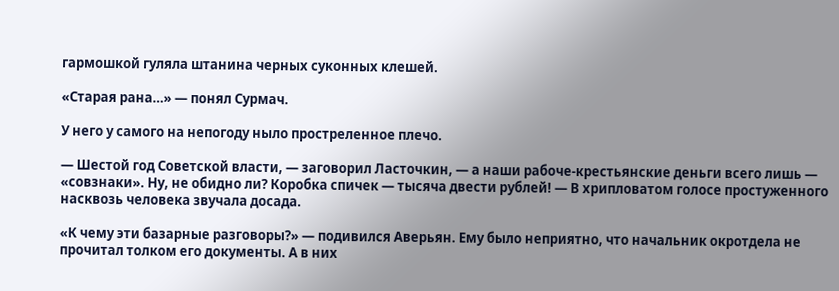гармошкой гуляла штанина черных суконных клешей.

«Старая рана…» — понял Сурмач.

У него у самого на непогоду ныло простреленное плечо.

— Шестой год Советской власти, — заговорил Ласточкин, — а наши рабоче-крестьянские деньги всего лишь — «совзнаки». Ну, не обидно ли? Коробка спичек — тысяча двести рублей! — В хрипловатом голосе простуженного насквозь человека звучала досада.

«К чему эти базарные разговоры?» — подивился Аверьян. Ему было неприятно, что начальник окротдела не прочитал толком его документы. А в них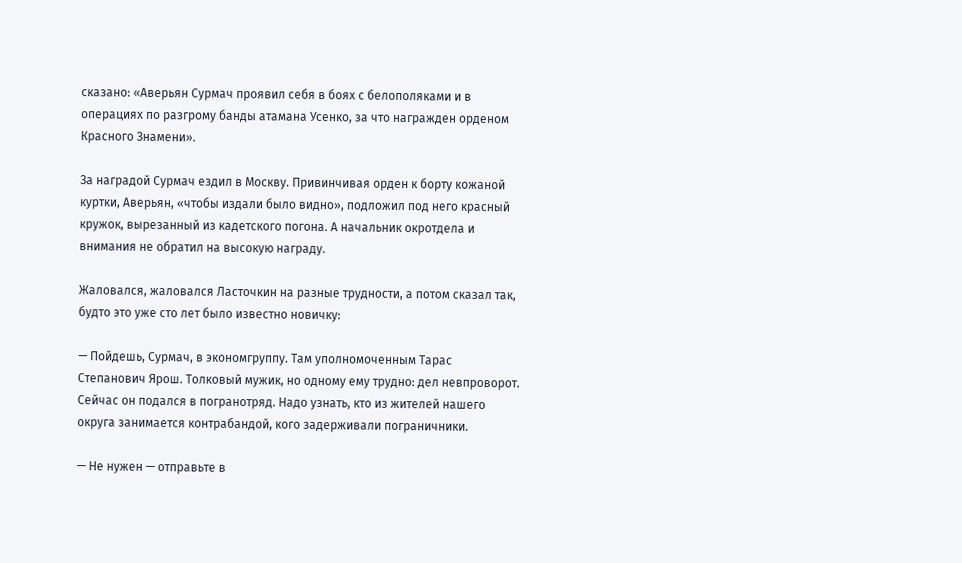сказано: «Аверьян Сурмач проявил себя в боях с белополяками и в операциях по разгрому банды атамана Усенко, за что награжден орденом Красного Знамени».

За наградой Сурмач ездил в Москву. Привинчивая орден к борту кожаной куртки, Аверьян, «чтобы издали было видно», подложил под него красный кружок, вырезанный из кадетского погона. А начальник окротдела и внимания не обратил на высокую награду.

Жаловался, жаловался Ласточкин на разные трудности, а потом сказал так, будто это уже сто лет было известно новичку:

— Пойдешь, Сурмач, в экономгруппу. Там уполномоченным Тарас Степанович Ярош. Толковый мужик, но одному ему трудно: дел невпроворот. Сейчас он подался в погранотряд. Надо узнать, кто из жителей нашего округа занимается контрабандой, кого задерживали пограничники.

— Не нужен — отправьте в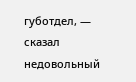губотдел, — сказал недовольный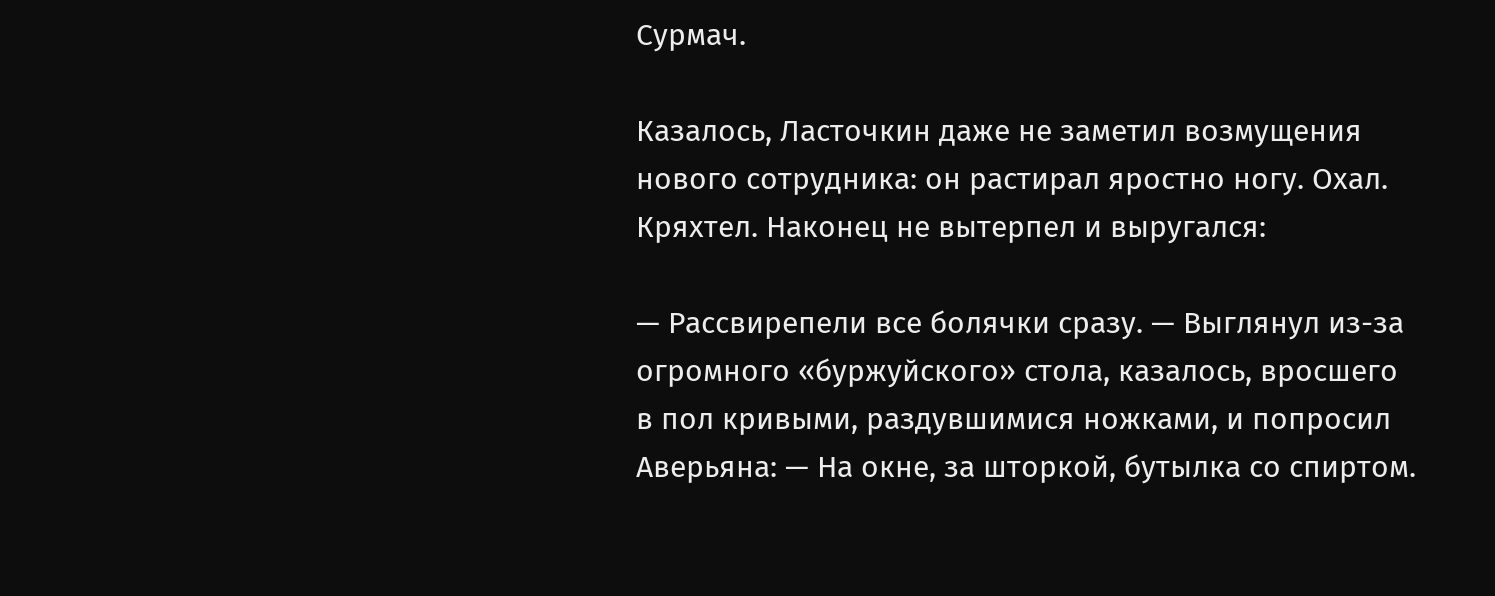Сурмач.

Казалось, Ласточкин даже не заметил возмущения нового сотрудника: он растирал яростно ногу. Охал. Кряхтел. Наконец не вытерпел и выругался:

— Рассвирепели все болячки сразу. — Выглянул из-за огромного «буржуйского» стола, казалось, вросшего в пол кривыми, раздувшимися ножками, и попросил Аверьяна: — На окне, за шторкой, бутылка со спиртом.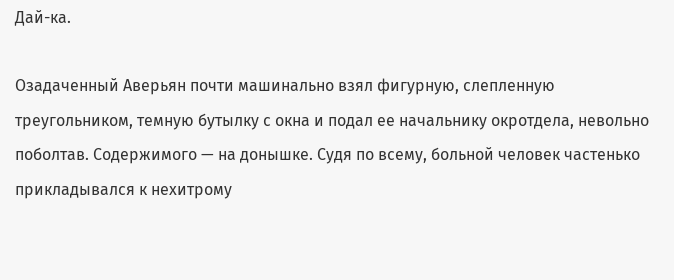Дай-ка.

Озадаченный Аверьян почти машинально взял фигурную, слепленную треугольником, темную бутылку с окна и подал ее начальнику окротдела, невольно поболтав. Содержимого — на донышке. Судя по всему, больной человек частенько прикладывался к нехитрому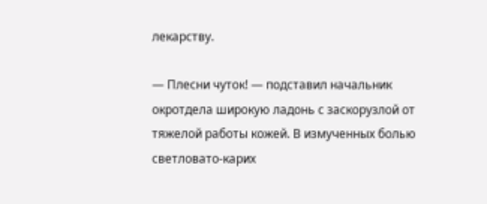лекарству.

— Плесни чуток! — подставил начальник окротдела широкую ладонь с заскорузлой от тяжелой работы кожей. В измученных болью светловато-карих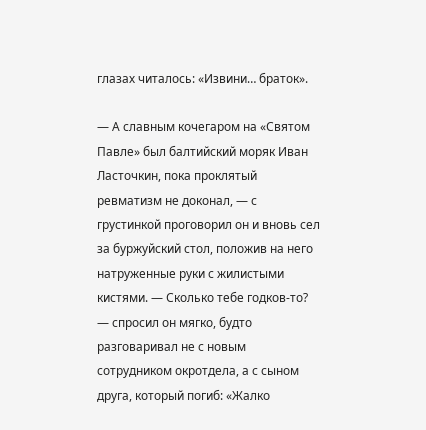глазах читалось: «Извини… браток».

— А славным кочегаром на «Святом Павле» был балтийский моряк Иван Ласточкин, пока проклятый ревматизм не доконал, — с грустинкой проговорил он и вновь сел за буржуйский стол, положив на него натруженные руки с жилистыми кистями. — Сколько тебе годков-то? — спросил он мягко, будто разговаривал не с новым сотрудником окротдела, а с сыном друга, который погиб: «Жалко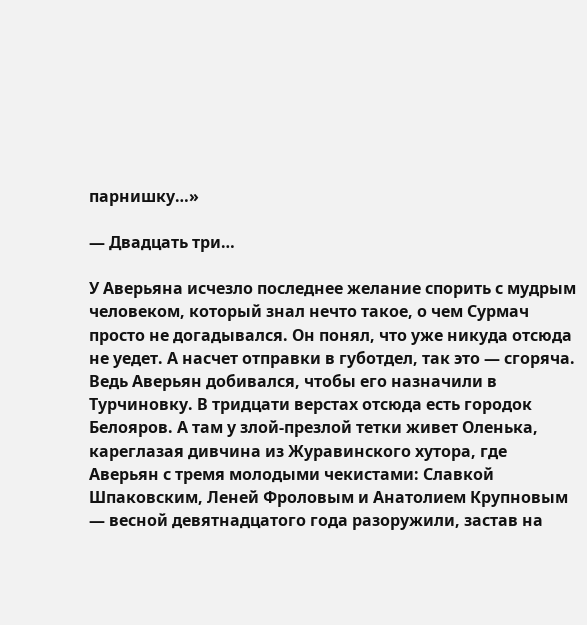парнишку…»

— Двадцать три…

У Аверьяна исчезло последнее желание спорить с мудрым человеком, который знал нечто такое, о чем Сурмач просто не догадывался. Он понял, что уже никуда отсюда не уедет. А насчет отправки в губотдел, так это — сгоряча. Ведь Аверьян добивался, чтобы его назначили в Турчиновку. В тридцати верстах отсюда есть городок Белояров. А там у злой-презлой тетки живет Оленька, кареглазая дивчина из Журавинского хутора, где Аверьян с тремя молодыми чекистами: Славкой Шпаковским, Леней Фроловым и Анатолием Крупновым — весной девятнадцатого года разоружили, застав на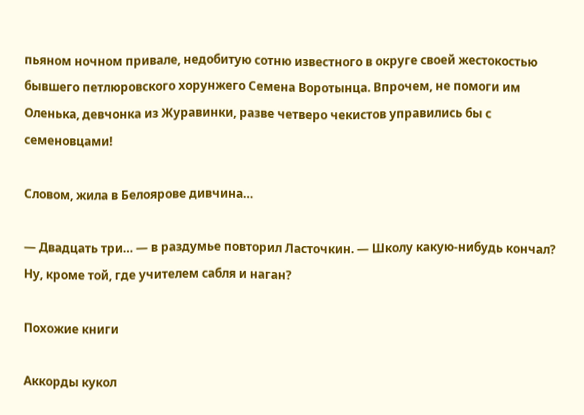пьяном ночном привале, недобитую сотню известного в округе своей жестокостью бывшего петлюровского хорунжего Семена Воротынца. Впрочем, не помоги им Оленька, девчонка из Журавинки, разве четверо чекистов управились бы с семеновцами!

Словом, жила в Белоярове дивчина…

— Двадцать три… — в раздумье повторил Ласточкин. — Школу какую-нибудь кончал? Ну, кроме той, где учителем сабля и наган?

Похожие книги

Аккорды кукол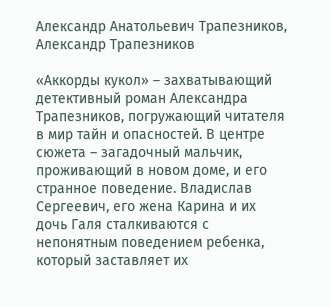Александр Анатольевич Трапезников, Александр Трапезников

«Аккорды кукол» – захватывающий детективный роман Александра Трапезников, погружающий читателя в мир тайн и опасностей. В центре сюжета – загадочный мальчик, проживающий в новом доме, и его странное поведение. Владислав Сергеевич, его жена Карина и их дочь Галя сталкиваются с непонятным поведением ребенка, который заставляет их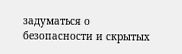задуматься о безопасности и скрытых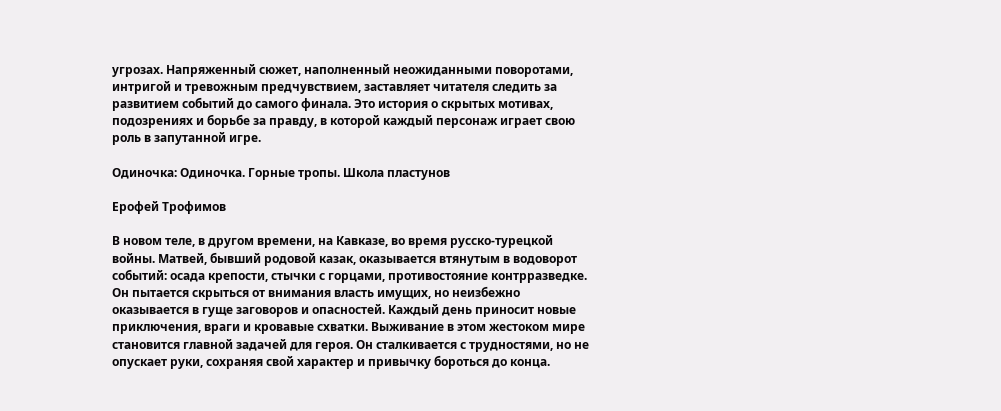угрозах. Напряженный сюжет, наполненный неожиданными поворотами, интригой и тревожным предчувствием, заставляет читателя следить за развитием событий до самого финала. Это история о скрытых мотивах, подозрениях и борьбе за правду, в которой каждый персонаж играет свою роль в запутанной игре.

Одиночка: Одиночка. Горные тропы. Школа пластунов

Ерофей Трофимов

В новом теле, в другом времени, на Кавказе, во время русско-турецкой войны. Матвей, бывший родовой казак, оказывается втянутым в водоворот событий: осада крепости, стычки с горцами, противостояние контрразведке. Он пытается скрыться от внимания власть имущих, но неизбежно оказывается в гуще заговоров и опасностей. Каждый день приносит новые приключения, враги и кровавые схватки. Выживание в этом жестоком мире становится главной задачей для героя. Он сталкивается с трудностями, но не опускает руки, сохраняя свой характер и привычку бороться до конца.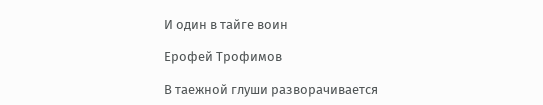И один в тайге воин

Ерофей Трофимов

В таежной глуши разворачивается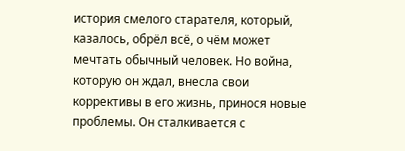история смелого старателя, который, казалось, обрёл всё, о чём может мечтать обычный человек. Но война, которую он ждал, внесла свои коррективы в его жизнь, принося новые проблемы. Он сталкивается с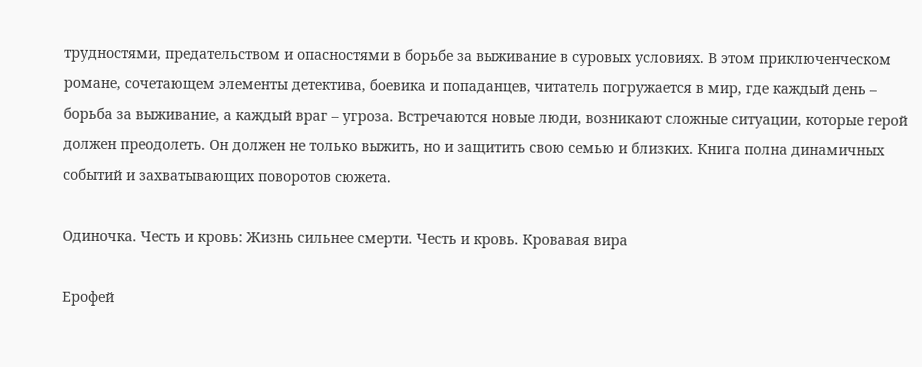трудностями, предательством и опасностями в борьбе за выживание в суровых условиях. В этом приключенческом романе, сочетающем элементы детектива, боевика и попаданцев, читатель погружается в мир, где каждый день – борьба за выживание, а каждый враг – угроза. Встречаются новые люди, возникают сложные ситуации, которые герой должен преодолеть. Он должен не только выжить, но и защитить свою семью и близких. Книга полна динамичных событий и захватывающих поворотов сюжета.

Одиночка. Честь и кровь: Жизнь сильнее смерти. Честь и кровь. Кровавая вира

Ерофей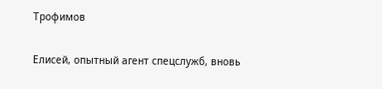Трофимов

Елисей, опытный агент спецслужб, вновь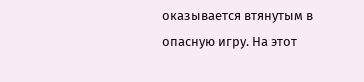оказывается втянутым в опасную игру. На этот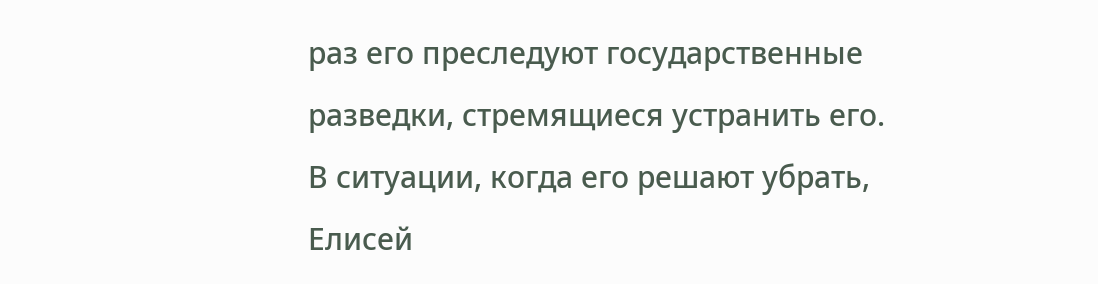раз его преследуют государственные разведки, стремящиеся устранить его. В ситуации, когда его решают убрать, Елисей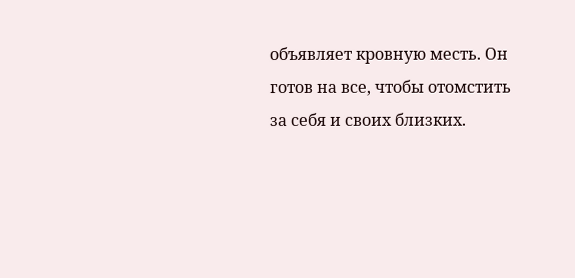объявляет кровную месть. Он готов на все, чтобы отомстить за себя и своих близких.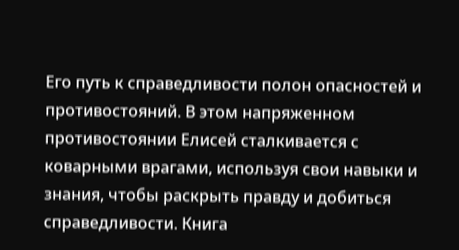Его путь к справедливости полон опасностей и противостояний. В этом напряженном противостоянии Елисей сталкивается с коварными врагами, используя свои навыки и знания, чтобы раскрыть правду и добиться справедливости. Книга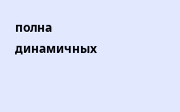полна динамичных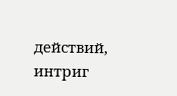действий, интриг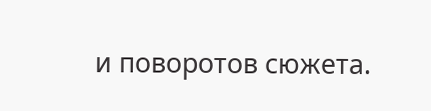и поворотов сюжета.